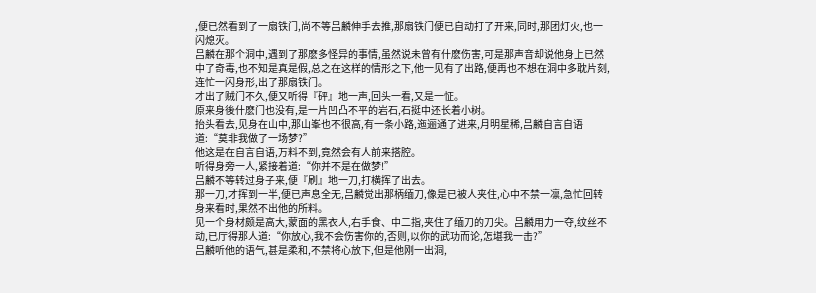,便已然看到了一扇铁门,尚不等吕麟伸手去推,那扇铁门便已自动打了开来,同时,那团灯火,也一闪熄灭。
吕麟在那个洞中,遇到了那麽多怪异的事情,虽然说未曾有什麽伤害,可是那声音却说他身上已然中了奇毒,也不知是真是假,总之在这样的情形之下,他一见有了出路,便再也不想在洞中多耽片刻,连忙一闪身形,出了那扇铁门。
才出了贼门不久,便又听得『砰』地一声,回头一看,又是一怔。
原来身後什麽门也没有,是一片凹凸不平的岩石,石挺中还长着小树。
抬头看去,见身在山中,那山峯也不很高,有一条小路,迤逦通了进来,月明星稀,吕麟自言自语道:“莫非我做了一场梦?”
他这是在自言自语,万料不到,竟然会有人前来搭腔。
听得身旁一人,紧接着道:“你并不是在做梦!”
吕麟不等转过身子来,便『刷』地一刀,打横挥了出去。
那一刀,才挥到一半,便已声息全无,吕麟觉出那柄缅刀,像是已被人夹住,心中不禁一凛,急忙回转身来看时,果然不出他的所料。
见一个身材颇是高大,蒙面的黑衣人,右手食、中二指,夹住了缅刀的刀尖。吕麟用力一夺,纹丝不动,已厅得那人道:“你放心,我不会伤害你的,否则,以你的武功而论,怎堪我一击?”
吕麟听他的语气,甚是柔和,不禁将心放下,但是他刚一出洞,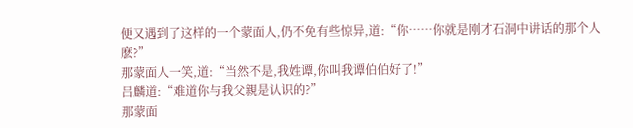便又遇到了这样的一个蒙面人,仍不免有些惊异,道:“你……你就是刚才石洞中讲话的那个人麽?”
那蒙面人一笑,道:“当然不是,我姓谭,你叫我谭伯伯好了!”
吕麟道:“难道你与我父親是认识的?”
那蒙面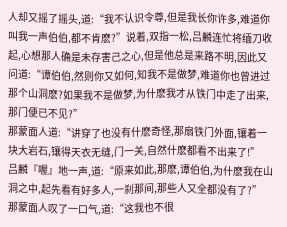人却又摇了摇头,道:“我不认识令尊,但是我长你许多,难道你叫我一声伯伯,都不肯麽?”说着,双指一松,吕麟连忙将缅刀收起,心想那人确是未存害己之心,但是他总是来路不明,因此又问道:“谭伯伯,然则你又如何,知我不是做梦,难道你也曾进过那个山洞麽?如果我不是做梦,为什麽我才从铁门中走了出来,那门便已不见?”
那蒙面人道:“讲穿了也没有什麽奇怪,那扇铁门外面,镶着一块大岩石,镶得天衣无缝,门一关,自然什麽都看不出来了!”
吕麟『喔』地一声,道:“原来如此,那麽,谭伯伯,为什麽我在山洞之中,起先看有好多人,一刹那间,那些人又全都没有了?”
那蒙面人叹了一口气,道:“这我也不很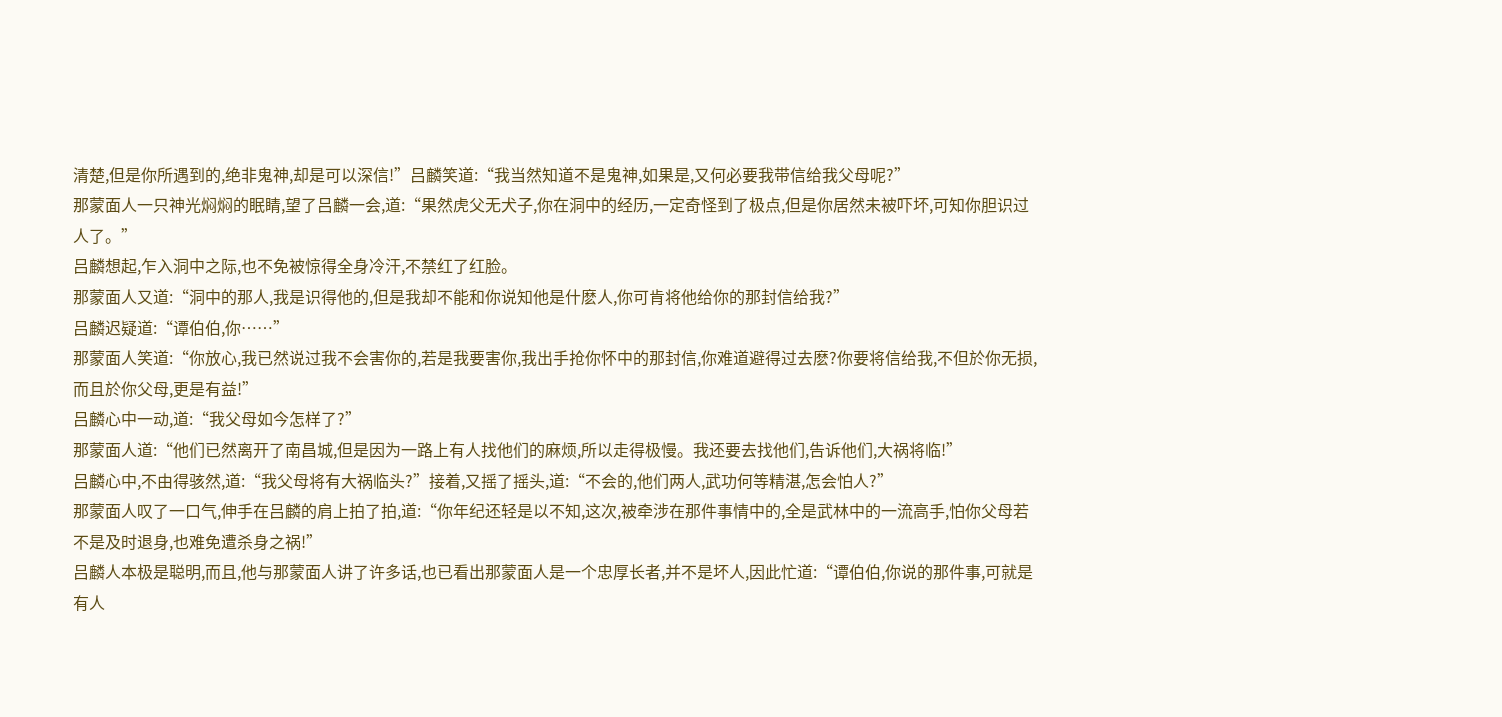清楚,但是你所遇到的,绝非鬼神,却是可以深信!”吕麟笑道:“我当然知道不是鬼神,如果是,又何必要我带信给我父母呢?”
那蒙面人一只神光焖焖的眠睛,望了吕麟一会,道:“果然虎父无犬子,你在洞中的经历,一定奇怪到了极点,但是你居然未被吓坏,可知你胆识过人了。”
吕麟想起,乍入洞中之际,也不免被惊得全身冷汗,不禁红了红脸。
那蒙面人又道:“洞中的那人,我是识得他的,但是我却不能和你说知他是什麽人,你可肯将他给你的那封信给我?”
吕麟迟疑道:“谭伯伯,你……”
那蒙面人笑道:“你放心,我已然说过我不会害你的,若是我要害你,我出手抢你怀中的那封信,你难道避得过去麽?你要将信给我,不但於你无损,而且於你父母,更是有益!”
吕麟心中一动,道:“我父母如今怎样了?”
那蒙面人道:“他们已然离开了南昌城,但是因为一路上有人找他们的麻烦,所以走得极慢。我还要去找他们,告诉他们,大祸将临!”
吕麟心中,不由得骇然,道:“我父母将有大祸临头?”接着,又摇了摇头,道:“不会的,他们两人,武功何等精湛,怎会怕人?”
那蒙面人叹了一口气,伸手在吕麟的肩上拍了拍,道:“你年纪还轻是以不知,这次,被牵涉在那件事情中的,全是武林中的一流高手,怕你父母若不是及时退身,也难免遭杀身之祸!”
吕麟人本极是聪明,而且,他与那蒙面人讲了许多话,也已看出那蒙面人是一个忠厚长者,并不是坏人,因此忙道:“谭伯伯,你说的那件事,可就是有人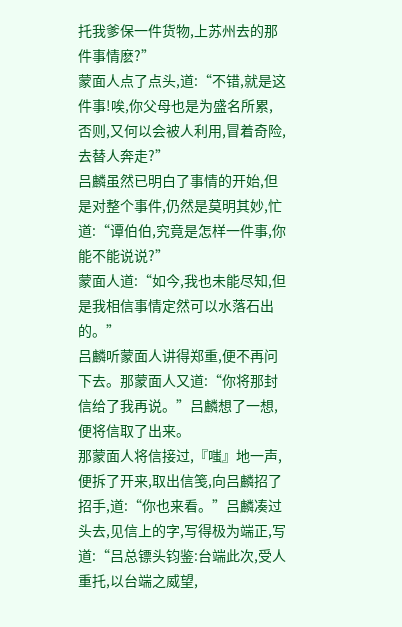托我爹保一件货物,上苏州去的那件事情麽?”
蒙面人点了点头,道:“不错,就是这件事!唉,你父母也是为盛名所累,否则,又何以会被人利用,冒着奇险,去替人奔走?”
吕麟虽然已明白了事情的开始,但是对整个事件,仍然是莫明其妙,忙道:“谭伯伯,究竟是怎样一件事,你能不能说说?”
蒙面人道:“如今,我也未能尽知,但是我相信事情定然可以水落石出的。”
吕麟听蒙面人讲得郑重,便不再问下去。那蒙面人又道:“你将那封信给了我再说。”吕麟想了一想,便将信取了出来。
那蒙面人将信接过,『嗤』地一声,便拆了开来,取出信笺,向吕麟招了招手,道:“你也来看。”吕麟凑过头去,见信上的字,写得极为端正,写道:“吕总镖头钧鉴:台端此次,受人重托,以台端之威望,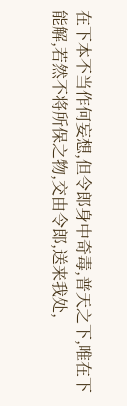在下本不当作何妄想,但令郎身中奇毒,普天之下,唯在下能解,若然不将所保之物,交由令郎,送来我处,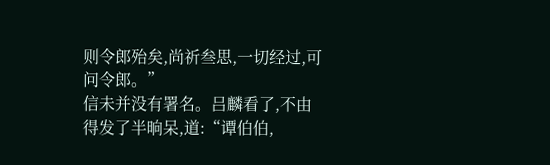则令郎殆矣,尚祈叁思,一切经过,可问令郎。”
信未并没有署名。吕麟看了,不由得发了半晌呆,道:“谭伯伯,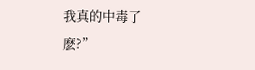我真的中毒了麽?”